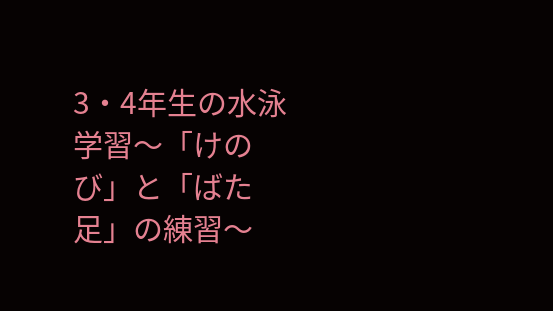3・4年生の水泳学習〜「けのび」と「ばた足」の練習〜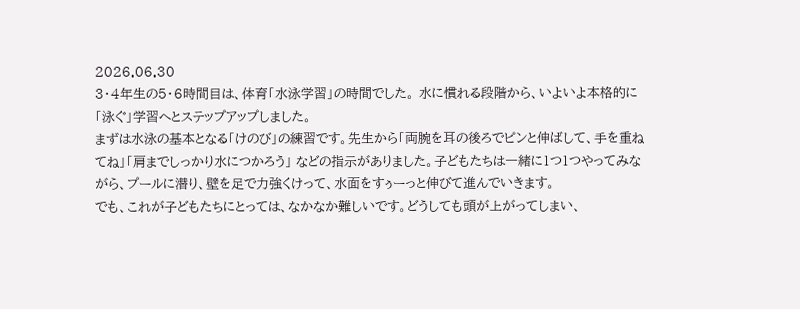2026.06.30
3・4年生の5・6時間目は、体育「水泳学習」の時間でした。 水に慣れる段階から、いよいよ本格的に「泳ぐ」学習へとステップアップしました。
まずは水泳の基本となる「けのび」の練習です。先生から「両腕を耳の後ろでピンと伸ばして、手を重ねてね」「肩までしっかり水につかろう」 などの指示がありました。子どもたちは一緒に1つ1つやってみながら、プールに潜り、壁を足で力強くけって、水面をすぅーっと伸びて進んでいきます。
でも、これが子どもたちにとっては、なかなか難しいです。どうしても頭が上がってしまい、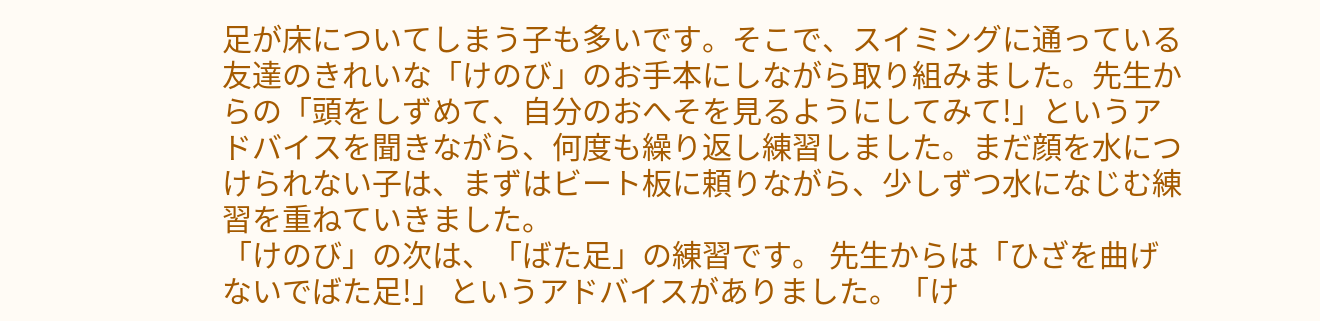足が床についてしまう子も多いです。そこで、スイミングに通っている友達のきれいな「けのび」のお手本にしながら取り組みました。先生からの「頭をしずめて、自分のおへそを見るようにしてみて!」というアドバイスを聞きながら、何度も繰り返し練習しました。まだ顔を水につけられない子は、まずはビート板に頼りながら、少しずつ水になじむ練習を重ねていきました。
「けのび」の次は、「ばた足」の練習です。 先生からは「ひざを曲げないでばた足!」 というアドバイスがありました。「け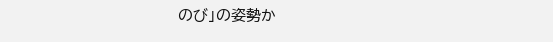のび」の姿勢か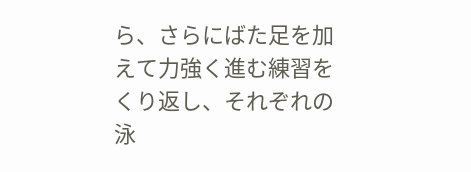ら、さらにばた足を加えて力強く進む練習をくり返し、それぞれの泳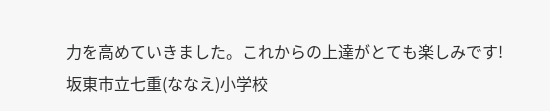力を高めていきました。これからの上達がとても楽しみです!
坂東市立七重(ななえ)小学校